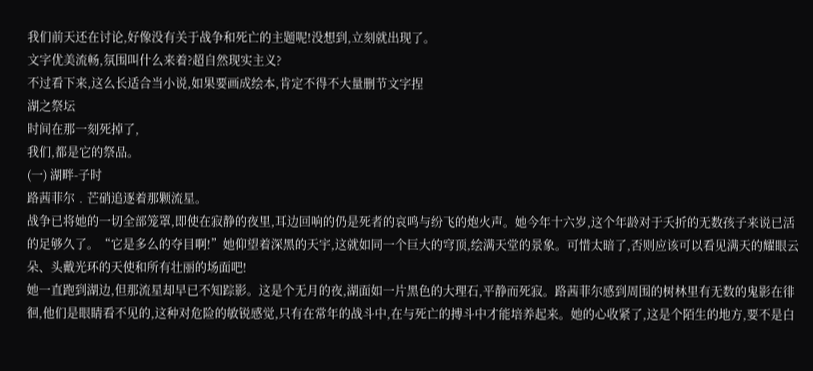我们前天还在讨论,好像没有关于战争和死亡的主题呢!没想到,立刻就出现了。
文字优美流畅,氛围叫什么来着?超自然现实主义?
不过看下来,这么长适合当小说,如果要画成绘本,肯定不得不大量删节文字捏
湖之祭坛
时间在那一刻死掉了,
我们,都是它的祭品。
(一) 湖畔-子时
路茜菲尔﹒芒硝追逐着那颗流星。
战争已将她的一切全部笼罩,即使在寂静的夜里,耳边回响的仍是死者的哀鸣与纷飞的炮火声。她今年十六岁,这个年龄对于夭折的无数孩子来说已活的足够久了。“它是多么的夺目啊!”她仰望着深黑的天宇,这就如同一个巨大的穹顶,绘满天堂的景象。可惜太暗了,否则应该可以看见满天的耀眼云朵、头戴光环的天使和所有壮丽的场面吧!
她一直跑到湖边,但那流星却早已不知踪影。这是个无月的夜,湖面如一片黑色的大理石,平静而死寂。路茜菲尔感到周围的树林里有无数的鬼影在徘徊,他们是眼睛看不见的,这种对危险的敏锐感觉,只有在常年的战斗中,在与死亡的搏斗中才能培养起来。她的心收紧了,这是个陌生的地方,要不是白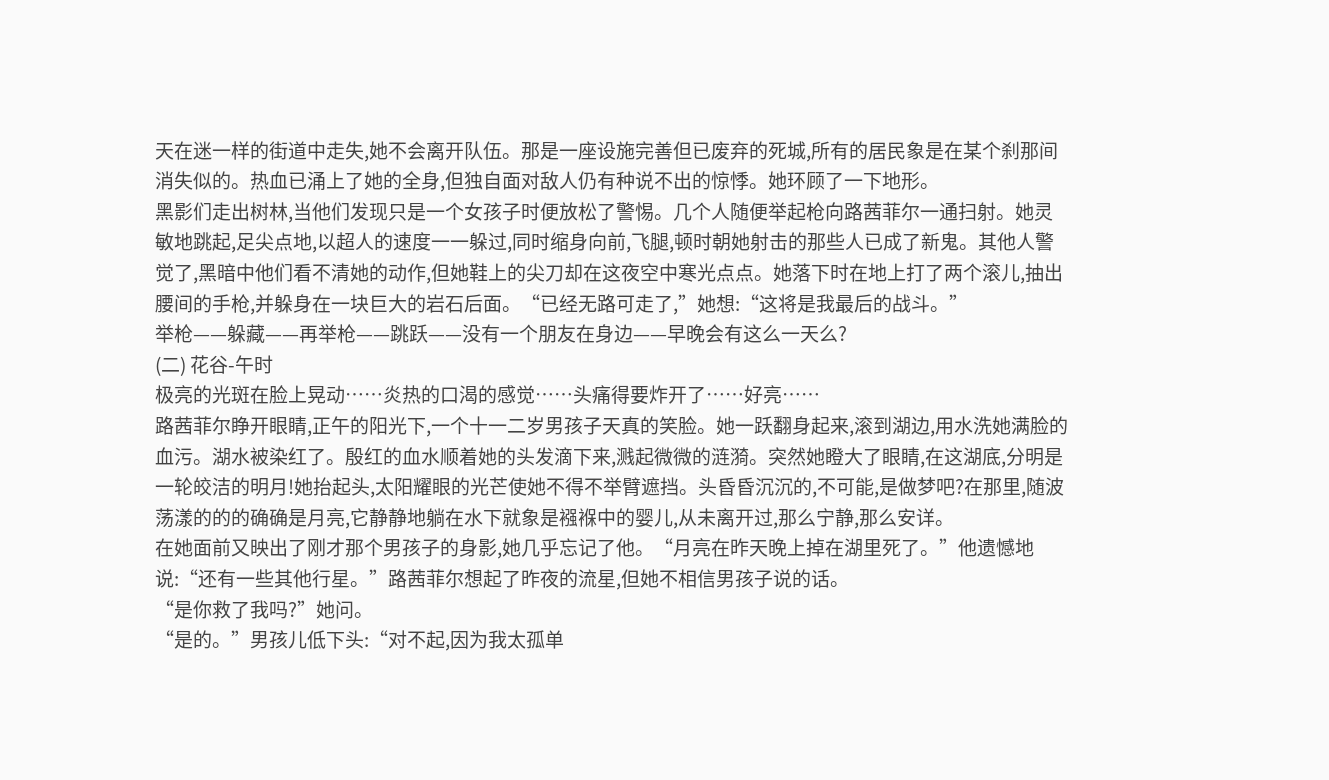天在迷一样的街道中走失,她不会离开队伍。那是一座设施完善但已废弃的死城,所有的居民象是在某个刹那间消失似的。热血已涌上了她的全身,但独自面对敌人仍有种说不出的惊悸。她环顾了一下地形。
黑影们走出树林,当他们发现只是一个女孩子时便放松了警惕。几个人随便举起枪向路茜菲尔一通扫射。她灵敏地跳起,足尖点地,以超人的速度一一躲过,同时缩身向前,飞腿,顿时朝她射击的那些人已成了新鬼。其他人警觉了,黑暗中他们看不清她的动作,但她鞋上的尖刀却在这夜空中寒光点点。她落下时在地上打了两个滚儿,抽出腰间的手枪,并躲身在一块巨大的岩石后面。“已经无路可走了,”她想:“这将是我最后的战斗。”
举枪——躲藏——再举枪——跳跃——没有一个朋友在身边——早晚会有这么一天么?
(二) 花谷-午时
极亮的光斑在脸上晃动……炎热的口渴的感觉……头痛得要炸开了……好亮……
路茜菲尔睁开眼睛,正午的阳光下,一个十一二岁男孩子天真的笑脸。她一跃翻身起来,滚到湖边,用水洗她满脸的血污。湖水被染红了。殷红的血水顺着她的头发滴下来,溅起微微的涟漪。突然她瞪大了眼睛,在这湖底,分明是一轮皎洁的明月!她抬起头,太阳耀眼的光芒使她不得不举臂遮挡。头昏昏沉沉的,不可能,是做梦吧?在那里,随波荡漾的的的确确是月亮,它静静地躺在水下就象是襁褓中的婴儿,从未离开过,那么宁静,那么安详。
在她面前又映出了刚才那个男孩子的身影,她几乎忘记了他。“月亮在昨天晚上掉在湖里死了。”他遗憾地说:“还有一些其他行星。”路茜菲尔想起了昨夜的流星,但她不相信男孩子说的话。
“是你救了我吗?”她问。
“是的。”男孩儿低下头:“对不起,因为我太孤单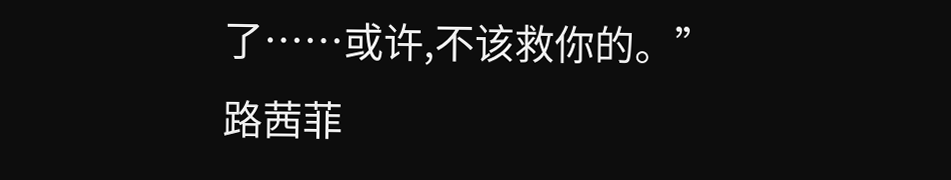了……或许,不该救你的。”
路茜菲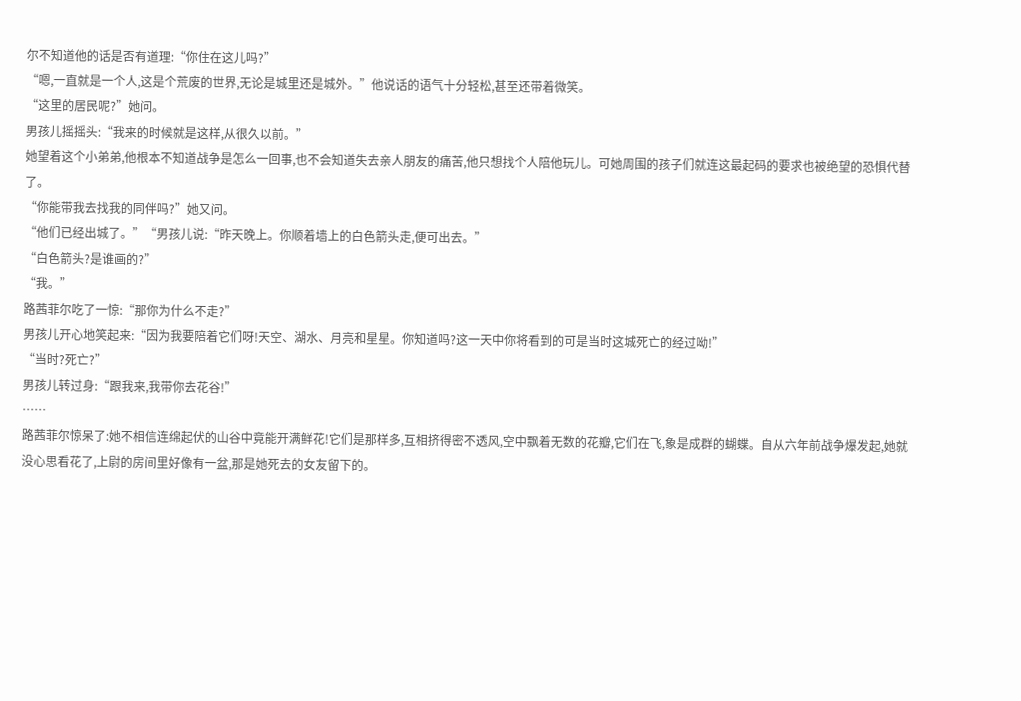尔不知道他的话是否有道理:“你住在这儿吗?”
“嗯,一直就是一个人,这是个荒废的世界,无论是城里还是城外。”他说话的语气十分轻松,甚至还带着微笑。
“这里的居民呢?”她问。
男孩儿摇摇头:“我来的时候就是这样,从很久以前。”
她望着这个小弟弟,他根本不知道战争是怎么一回事,也不会知道失去亲人朋友的痛苦,他只想找个人陪他玩儿。可她周围的孩子们就连这最起码的要求也被绝望的恐惧代替了。
“你能带我去找我的同伴吗?”她又问。
“他们已经出城了。”“男孩儿说:“昨天晚上。你顺着墙上的白色箭头走,便可出去。”
“白色箭头?是谁画的?”
“我。”
路茜菲尔吃了一惊:“那你为什么不走?”
男孩儿开心地笑起来:“因为我要陪着它们呀!天空、湖水、月亮和星星。你知道吗?这一天中你将看到的可是当时这城死亡的经过呦!”
“当时?死亡?”
男孩儿转过身:“跟我来,我带你去花谷!”
……
路茜菲尔惊呆了:她不相信连绵起伏的山谷中竟能开满鲜花!它们是那样多,互相挤得密不透风,空中飘着无数的花瓣,它们在飞,象是成群的蝴蝶。自从六年前战争爆发起,她就没心思看花了,上尉的房间里好像有一盆,那是她死去的女友留下的。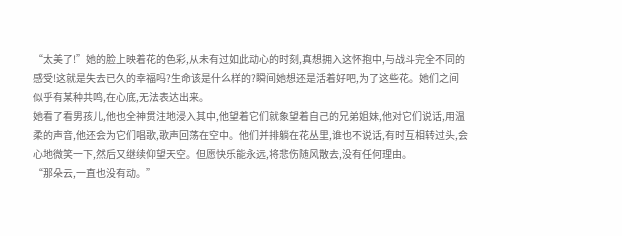“太美了!”她的脸上映着花的色彩,从未有过如此动心的时刻,真想拥入这怀抱中,与战斗完全不同的感受!这就是失去已久的幸福吗?生命该是什么样的?瞬间她想还是活着好吧,为了这些花。她们之间似乎有某种共鸣,在心底,无法表达出来。
她看了看男孩儿,他也全神贯注地浸入其中,他望着它们就象望着自己的兄弟姐妹,他对它们说话,用温柔的声音,他还会为它们唱歌,歌声回荡在空中。他们并排躺在花丛里,谁也不说话,有时互相转过头,会心地微笑一下,然后又继续仰望天空。但愿快乐能永远,将悲伤随风散去,没有任何理由。
“那朵云,一直也没有动。”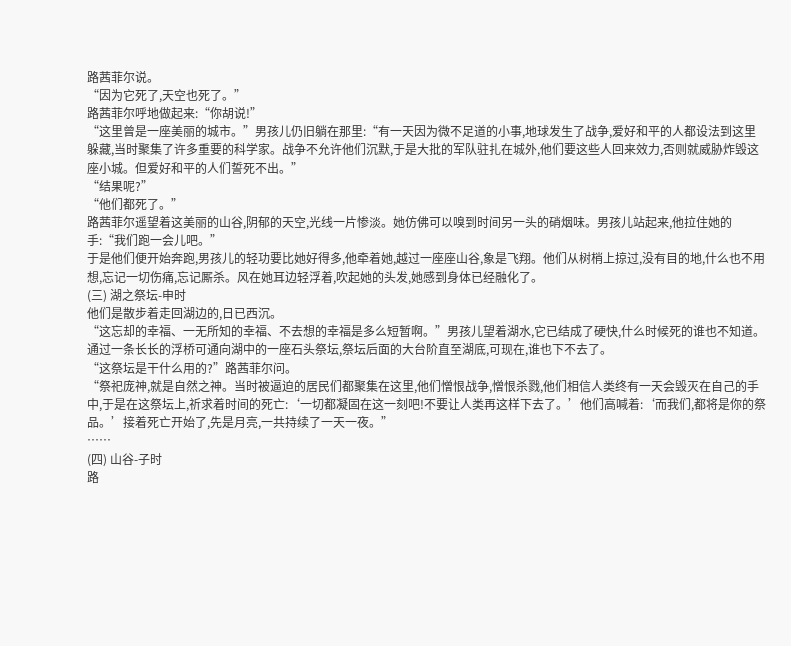路茜菲尔说。
“因为它死了,天空也死了。”
路茜菲尔呼地做起来:“你胡说!”
“这里曾是一座美丽的城市。”男孩儿仍旧躺在那里:“有一天因为微不足道的小事,地球发生了战争,爱好和平的人都设法到这里躲藏,当时聚集了许多重要的科学家。战争不允许他们沉默,于是大批的军队驻扎在城外,他们要这些人回来效力,否则就威胁炸毁这座小城。但爱好和平的人们誓死不出。”
“结果呢?”
“他们都死了。”
路茜菲尔遥望着这美丽的山谷,阴郁的天空,光线一片惨淡。她仿佛可以嗅到时间另一头的硝烟味。男孩儿站起来,他拉住她的手:“我们跑一会儿吧。”
于是他们便开始奔跑,男孩儿的轻功要比她好得多,他牵着她,越过一座座山谷,象是飞翔。他们从树梢上掠过,没有目的地,什么也不用想,忘记一切伤痛,忘记厮杀。风在她耳边轻浮着,吹起她的头发,她感到身体已经融化了。
(三) 湖之祭坛-申时
他们是散步着走回湖边的,日已西沉。
“这忘却的幸福、一无所知的幸福、不去想的幸福是多么短暂啊。”男孩儿望着湖水,它已结成了硬快,什么时候死的谁也不知道。通过一条长长的浮桥可通向湖中的一座石头祭坛,祭坛后面的大台阶直至湖底,可现在,谁也下不去了。
“这祭坛是干什么用的?”路茜菲尔问。
“祭祀庞神,就是自然之神。当时被逼迫的居民们都聚集在这里,他们憎恨战争,憎恨杀戮,他们相信人类终有一天会毁灭在自己的手中,于是在这祭坛上,祈求着时间的死亡:‘一切都凝固在这一刻吧!不要让人类再这样下去了。’他们高喊着:‘而我们,都将是你的祭品。’接着死亡开始了,先是月亮,一共持续了一天一夜。”
……
(四) 山谷-子时
路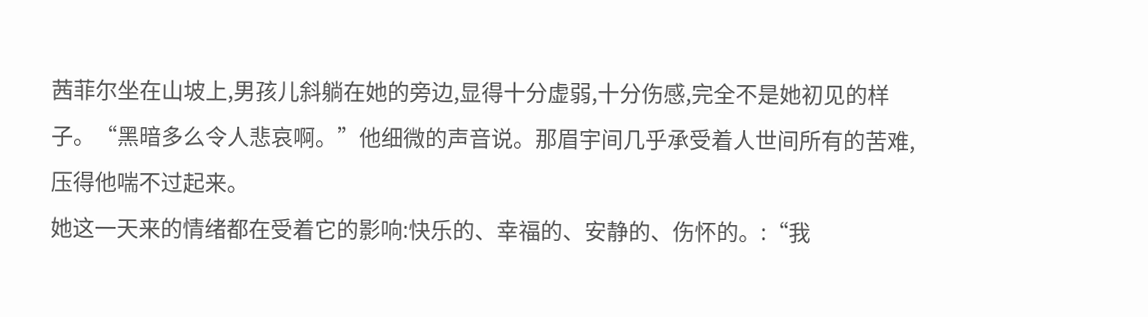茜菲尔坐在山坡上,男孩儿斜躺在她的旁边,显得十分虚弱,十分伤感,完全不是她初见的样子。“黑暗多么令人悲哀啊。”他细微的声音说。那眉宇间几乎承受着人世间所有的苦难,压得他喘不过起来。
她这一天来的情绪都在受着它的影响:快乐的、幸福的、安静的、伤怀的。:“我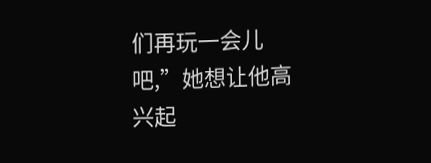们再玩一会儿吧,”她想让他高兴起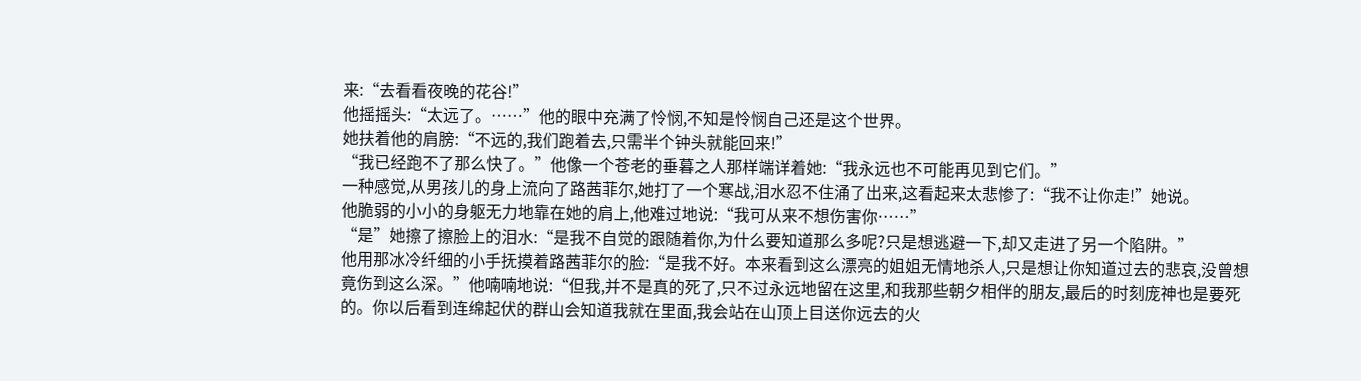来:“去看看夜晚的花谷!”
他摇摇头:“太远了。……”他的眼中充满了怜悯,不知是怜悯自己还是这个世界。
她扶着他的肩膀:“不远的,我们跑着去,只需半个钟头就能回来!”
“我已经跑不了那么快了。”他像一个苍老的垂暮之人那样端详着她:“我永远也不可能再见到它们。”
一种感觉,从男孩儿的身上流向了路茜菲尔,她打了一个寒战,泪水忍不住涌了出来,这看起来太悲惨了:“我不让你走!”她说。
他脆弱的小小的身躯无力地靠在她的肩上,他难过地说:“我可从来不想伤害你……”
“是”她擦了擦脸上的泪水:“是我不自觉的跟随着你,为什么要知道那么多呢?只是想逃避一下,却又走进了另一个陷阱。”
他用那冰冷纤细的小手抚摸着路茜菲尔的脸:“是我不好。本来看到这么漂亮的姐姐无情地杀人,只是想让你知道过去的悲哀,没曾想竟伤到这么深。”他喃喃地说:“但我,并不是真的死了,只不过永远地留在这里,和我那些朝夕相伴的朋友,最后的时刻庞神也是要死的。你以后看到连绵起伏的群山会知道我就在里面,我会站在山顶上目送你远去的火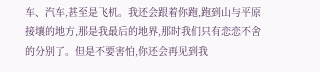车、汽车,甚至是飞机。我还会跟着你跑,跑到山与平原接壤的地方,那是我最后的地界,那时我们只有恋恋不舍的分别了。但是不要害怕,你还会再见到我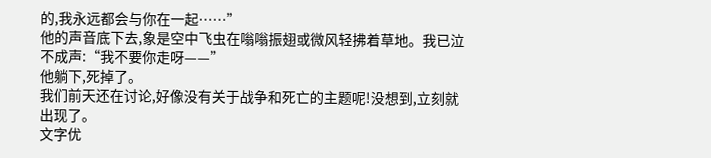的,我永远都会与你在一起……”
他的声音底下去,象是空中飞虫在嗡嗡振翅或微风轻拂着草地。我已泣不成声:“我不要你走呀——”
他躺下,死掉了。
我们前天还在讨论,好像没有关于战争和死亡的主题呢!没想到,立刻就出现了。
文字优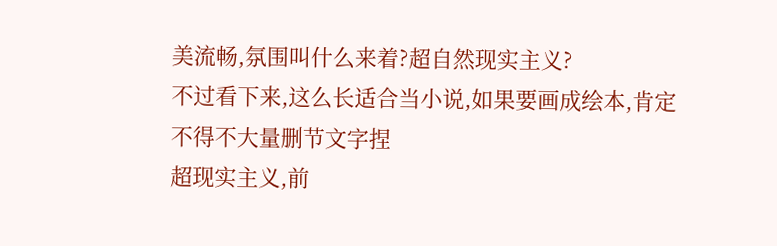美流畅,氛围叫什么来着?超自然现实主义?
不过看下来,这么长适合当小说,如果要画成绘本,肯定不得不大量删节文字捏
超现实主义,前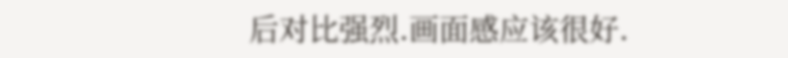后对比强烈.画面感应该很好.